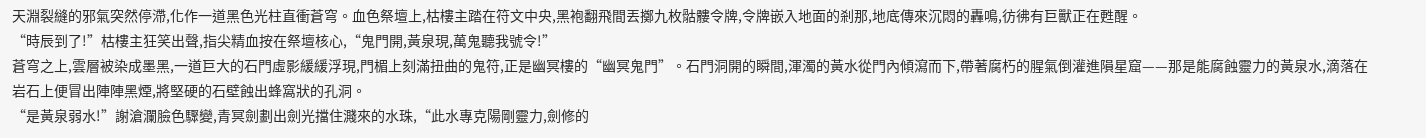天淵裂縫的邪氣突然停滯,化作一道黑色光柱直衝蒼穹。血色祭壇上,枯樓主踏在符文中央,黑袍翻飛間丟擲九枚骷髏令牌,令牌嵌入地面的剎那,地底傳來沉悶的轟鳴,彷彿有巨獸正在甦醒。
“時辰到了!”枯樓主狂笑出聲,指尖精血按在祭壇核心,“鬼門開,黃泉現,萬鬼聽我號令!”
蒼穹之上,雲層被染成墨黑,一道巨大的石門虛影緩緩浮現,門楣上刻滿扭曲的鬼符,正是幽冥樓的“幽冥鬼門”。石門洞開的瞬間,渾濁的黃水從門內傾瀉而下,帶著腐朽的腥氣倒灌進隕星窟——那是能腐蝕靈力的黃泉水,滴落在岩石上便冒出陣陣黑煙,將堅硬的石壁蝕出蜂窩狀的孔洞。
“是黃泉弱水!”謝滄瀾臉色驟變,青冥劍劃出劍光擋住濺來的水珠,“此水專克陽剛靈力,劍修的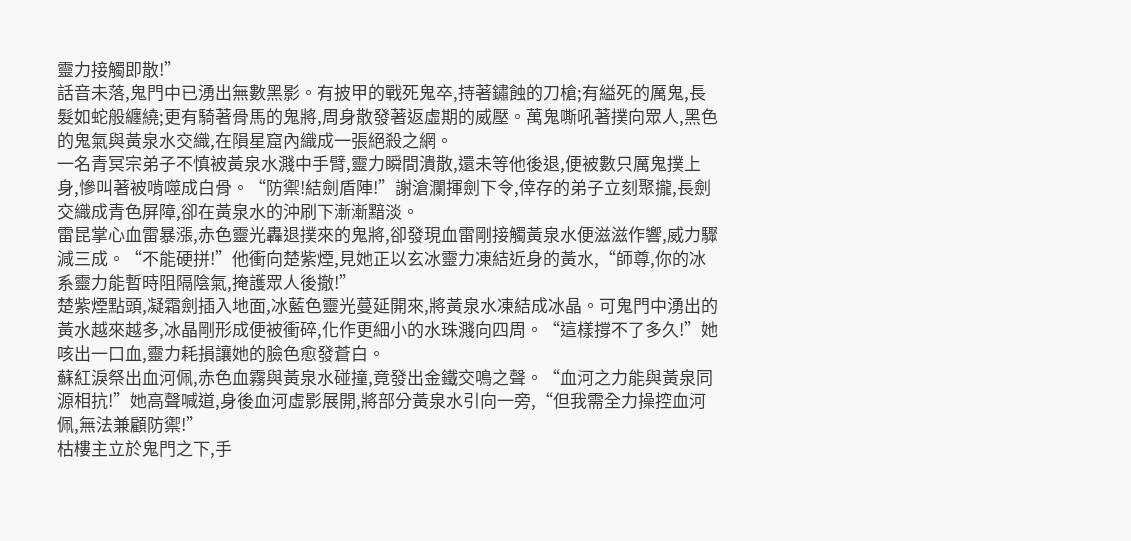靈力接觸即散!”
話音未落,鬼門中已湧出無數黑影。有披甲的戰死鬼卒,持著鏽蝕的刀槍;有縊死的厲鬼,長髮如蛇般纏繞;更有騎著骨馬的鬼將,周身散發著返虛期的威壓。萬鬼嘶吼著撲向眾人,黑色的鬼氣與黃泉水交織,在隕星窟內織成一張絕殺之網。
一名青冥宗弟子不慎被黃泉水濺中手臂,靈力瞬間潰散,還未等他後退,便被數只厲鬼撲上身,慘叫著被啃噬成白骨。“防禦!結劍盾陣!”謝滄瀾揮劍下令,倖存的弟子立刻聚攏,長劍交織成青色屏障,卻在黃泉水的沖刷下漸漸黯淡。
雷昆掌心血雷暴漲,赤色靈光轟退撲來的鬼將,卻發現血雷剛接觸黃泉水便滋滋作響,威力驟減三成。“不能硬拼!”他衝向楚紫煙,見她正以玄冰靈力凍結近身的黃水,“師尊,你的冰系靈力能暫時阻隔陰氣,掩護眾人後撤!”
楚紫煙點頭,凝霜劍插入地面,冰藍色靈光蔓延開來,將黃泉水凍結成冰晶。可鬼門中湧出的黃水越來越多,冰晶剛形成便被衝碎,化作更細小的水珠濺向四周。“這樣撐不了多久!”她咳出一口血,靈力耗損讓她的臉色愈發蒼白。
蘇紅淚祭出血河佩,赤色血霧與黃泉水碰撞,竟發出金鐵交鳴之聲。“血河之力能與黃泉同源相抗!”她高聲喊道,身後血河虛影展開,將部分黃泉水引向一旁,“但我需全力操控血河佩,無法兼顧防禦!”
枯樓主立於鬼門之下,手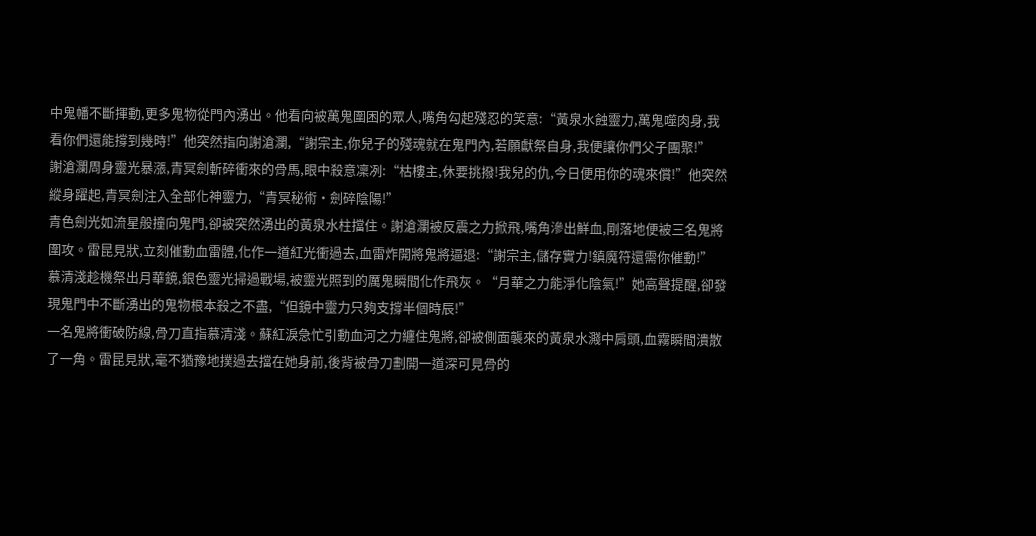中鬼幡不斷揮動,更多鬼物從門內湧出。他看向被萬鬼圍困的眾人,嘴角勾起殘忍的笑意:“黃泉水蝕靈力,萬鬼噬肉身,我看你們還能撐到幾時!”他突然指向謝滄瀾,“謝宗主,你兒子的殘魂就在鬼門內,若願獻祭自身,我便讓你們父子團聚!”
謝滄瀾周身靈光暴漲,青冥劍斬碎衝來的骨馬,眼中殺意凜冽:“枯樓主,休要挑撥!我兒的仇,今日便用你的魂來償!”他突然縱身躍起,青冥劍注入全部化神靈力,“青冥秘術·劍碎陰陽!”
青色劍光如流星般撞向鬼門,卻被突然湧出的黃泉水柱擋住。謝滄瀾被反震之力掀飛,嘴角滲出鮮血,剛落地便被三名鬼將圍攻。雷昆見狀,立刻催動血雷體,化作一道紅光衝過去,血雷炸開將鬼將逼退:“謝宗主,儲存實力!鎮魔符還需你催動!”
慕清淺趁機祭出月華鏡,銀色靈光掃過戰場,被靈光照到的厲鬼瞬間化作飛灰。“月華之力能淨化陰氣!”她高聲提醒,卻發現鬼門中不斷湧出的鬼物根本殺之不盡,“但鏡中靈力只夠支撐半個時辰!”
一名鬼將衝破防線,骨刀直指慕清淺。蘇紅淚急忙引動血河之力纏住鬼將,卻被側面襲來的黃泉水濺中肩頭,血霧瞬間潰散了一角。雷昆見狀,毫不猶豫地撲過去擋在她身前,後背被骨刀劃開一道深可見骨的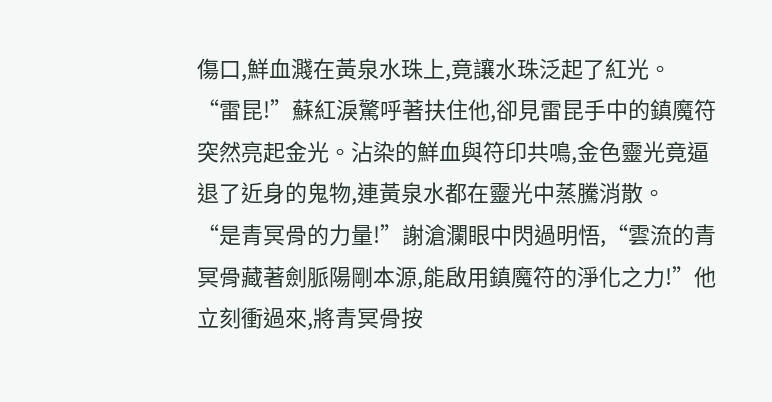傷口,鮮血濺在黃泉水珠上,竟讓水珠泛起了紅光。
“雷昆!”蘇紅淚驚呼著扶住他,卻見雷昆手中的鎮魔符突然亮起金光。沾染的鮮血與符印共鳴,金色靈光竟逼退了近身的鬼物,連黃泉水都在靈光中蒸騰消散。
“是青冥骨的力量!”謝滄瀾眼中閃過明悟,“雲流的青冥骨藏著劍脈陽剛本源,能啟用鎮魔符的淨化之力!”他立刻衝過來,將青冥骨按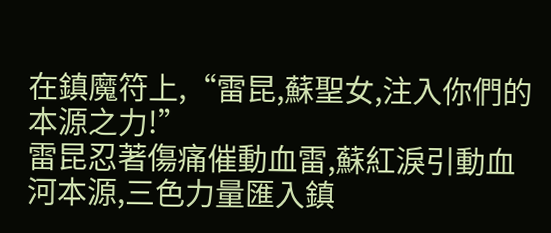在鎮魔符上,“雷昆,蘇聖女,注入你們的本源之力!”
雷昆忍著傷痛催動血雷,蘇紅淚引動血河本源,三色力量匯入鎮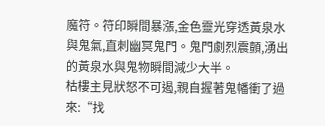魔符。符印瞬間暴漲,金色靈光穿透黃泉水與鬼氣,直刺幽冥鬼門。鬼門劇烈震顫,湧出的黃泉水與鬼物瞬間減少大半。
枯樓主見狀怒不可遏,親自握著鬼幡衝了過來:“找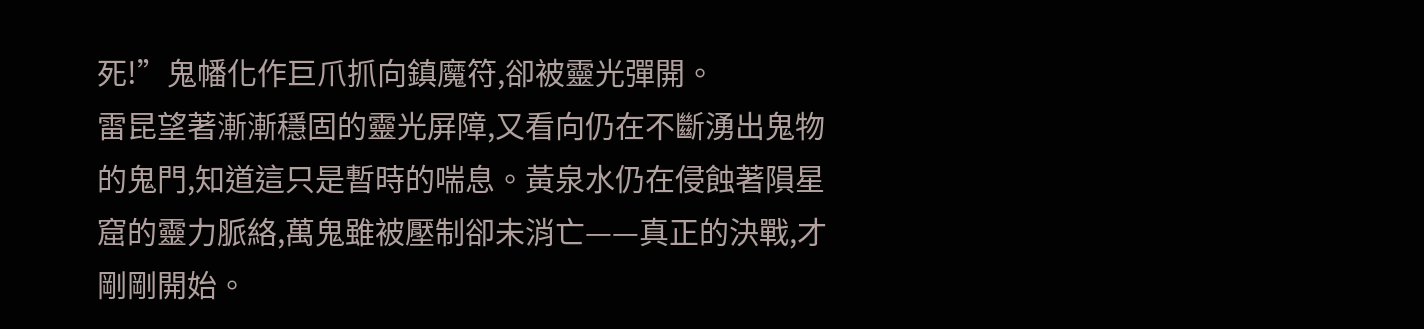死!”鬼幡化作巨爪抓向鎮魔符,卻被靈光彈開。
雷昆望著漸漸穩固的靈光屏障,又看向仍在不斷湧出鬼物的鬼門,知道這只是暫時的喘息。黃泉水仍在侵蝕著隕星窟的靈力脈絡,萬鬼雖被壓制卻未消亡——真正的決戰,才剛剛開始。